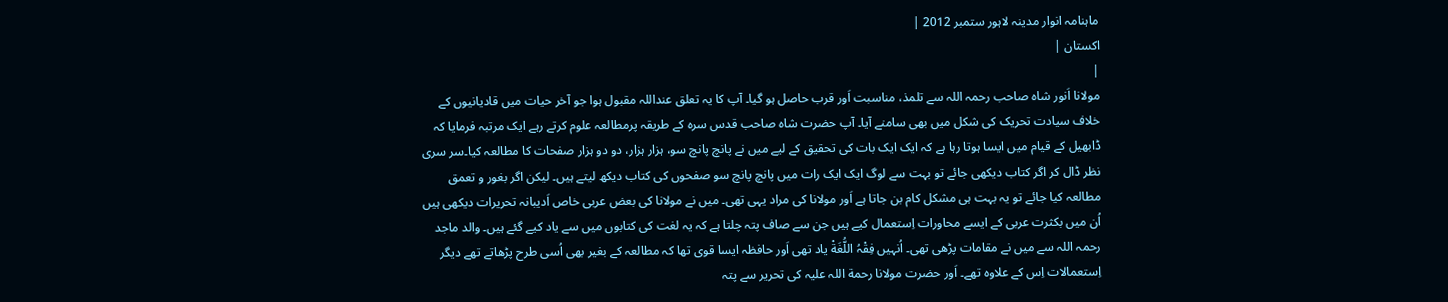ماہنامہ انوار مدینہ لاہور ستمبر 2012 |
اكستان |
|
مولانا اَنور شاہ صاحب رحمہ اللہ سے تلمذ، مناسبت اَور قرب حاصل ہو گیا۔ آپ کا یہ تعلق عنداللہ مقبول ہوا جو آخر حیات میں قادیانیوں کے خلاف سیادت تحریک کی شکل میں بھی سامنے آیا۔ آپ حضرت شاہ صاحب قدس سرہ کے طریقہ پرمطالعہ علوم کرتے رہے ایک مرتبہ فرمایا کہ ڈابھیل کے قیام میں ایسا ہوتا رہا ہے کہ ایک ایک بات کی تحقیق کے لیے میں نے پانچ پانچ سو، ہزار ہزار، دو دو ہزار صفحات کا مطالعہ کیا۔سر سری نظر ڈال کر اگر کتاب دیکھی جائے تو بہت سے لوگ ایک ایک رات میں پانچ پانچ سو صفحوں کی کتاب دیکھ لیتے ہیں۔ لیکن اگر بغور و تعمق مطالعہ کیا جائے تو یہ بہت ہی مشکل کام بن جاتا ہے اَور مولانا کی مراد یہی تھی۔ میں نے مولانا کی بعض عربی خاص اَدیبانہ تحریرات دیکھی ہیں اُن میں بکثرت عربی کے ایسے محاورات اِستعمال کیے ہیں جن سے صاف پتہ چلتا ہے کہ یہ لغت کی کتابوں میں سے یاد کیے گئے ہیں۔ والد ماجد رحمہ اللہ سے میں نے مقامات پڑھی تھی۔ اُنہیں فِقْہُ اللُّغَةْ یاد تھی اَور حافظہ ایسا قوی تھا کہ مطالعہ کے بغیر بھی اُسی طرح پڑھاتے تھے دیگر اِستعمالات اِس کے علاوہ تھے۔ اَور حضرت مولانا رحمة اللہ علیہ کی تحریر سے پتہ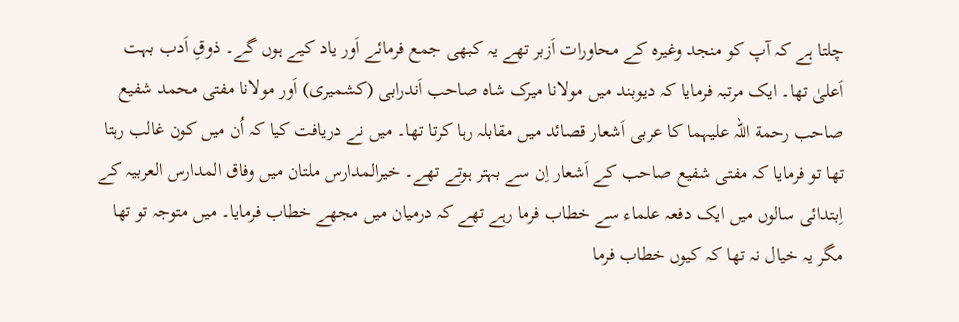چلتا ہے کہ آپ کو منجد وغیرہ کے محاورات اَزبر تھے یہ کبھی جمع فرمائے اَور یاد کیے ہوں گے۔ ذوقِ اَدب بہت اَعلیٰ تھا۔ ایک مرتبہ فرمایا کہ دیوبند میں مولانا میرک شاہ صاحب اَندرابی (کشمیری) اَور مولانا مفتی محمد شفیع صاحب رحمة اللہ علیہما کا عربی اَشعار قصائد میں مقابلہ رہا کرتا تھا۔ میں نے دریافت کیا کہ اُن میں کون غالب رہتا تھا تو فرمایا کہ مفتی شفیع صاحب کے اَشعار اِن سے بہتر ہوتے تھے۔ خیرالمدارس ملتان میں وفاق المدارس العربیہ کے اِبتدائی سالوں میں ایک دفعہ علماء سے خطاب فرما رہے تھے کہ درمیان میں مجھے خطاب فرمایا۔ میں متوجہ تو تھا مگر یہ خیال نہ تھا کہ کیوں خطاب فرما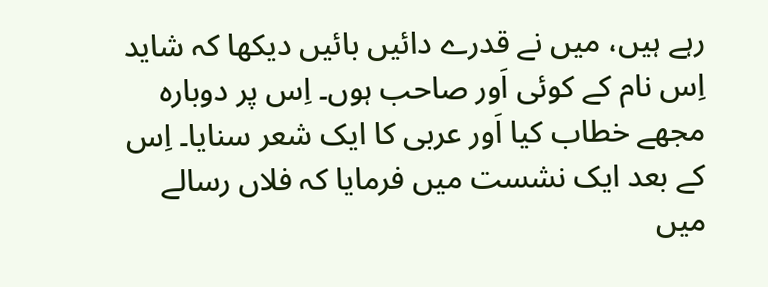رہے ہیں، میں نے قدرے دائیں بائیں دیکھا کہ شاید اِس نام کے کوئی اَور صاحب ہوں۔ اِس پر دوبارہ مجھے خطاب کیا اَور عربی کا ایک شعر سنایا۔ اِس کے بعد ایک نشست میں فرمایا کہ فلاں رسالے میں